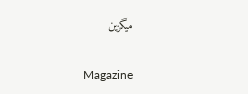میگزین

Magazine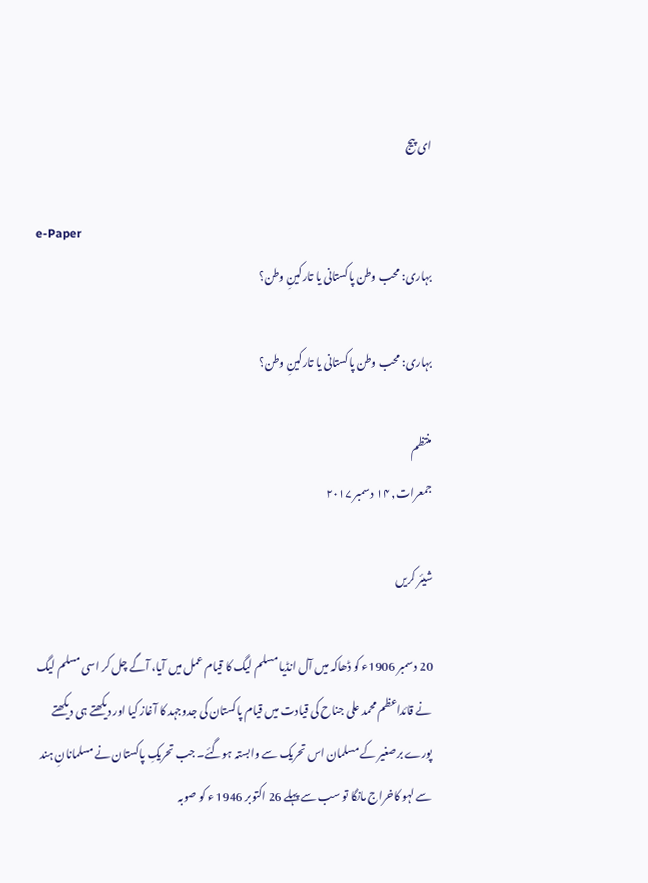ای پیج

e-Paper
بہاری: محب وطن پاکستانی یا تارکینِ وطن؟

بہاری: محب وطن پاکستانی یا تارکینِ وطن؟

منتظم
جمعرات, ۱۴ دسمبر ۲۰۱۷

شیئر کریں

20 دسمبر 1906ء کو ڈھاکہ میں آل انڈیا مسلم لیگ کا قیام عمل میں آیا، آگے چل کر اسی مسلم لیگ نے قائداعظم محمد علی جناح کی قیادت میں قیام پاکستان کی جدوجہد کا آغاز کیا اور دیکھتے ہی دیکھتے پورے برصغیر کے مسلمان اس تحریک سے وابستہ ہوگئے۔ جب تحریکِ پاکستان نے مسلمانانِ ہند سے لہو کاخراج مانگا تو سب سے پہلے 26 اکتوبر 1946 ء کو صوبہ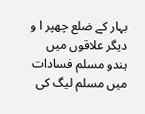بہار کے ضلع چھپر ا و دیگر علاقوں میں ہندو مسلم فسادات میں مسلم لیگ کی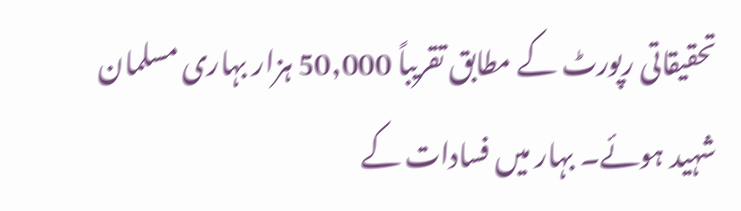تحقیقاتی رپورٹ کے مطابق تقریباً 50,000 ہزار بہاری مسلمان شہید ہوئے۔ بہار میں فسادات کے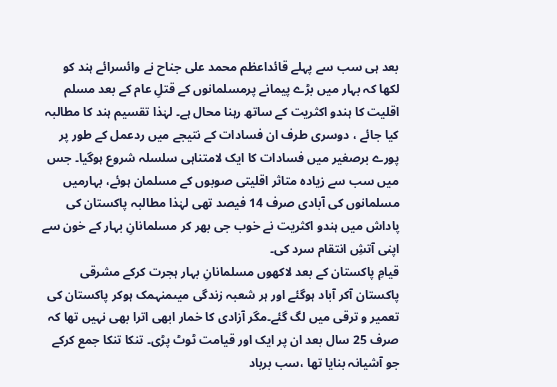بعد ہی سب سے پہلے قائداعظم محمد علی جناح نے وائسرائے ہند کو لکھا کہ بہار میں بڑے پیمانے پرمسلمانوں کے قتلِ عام کے بعد مسلم اقلیت کا ہندو اکثریت کے ساتھ رہنا محال ہے۔ لہٰذا تقسیم ہند کا مطالبہ کیا جائے ، دوسری طرف ان فسادات کے نتیجے میں ردعمل کے طور پر پورے برصغیر میں فسادات کا ایک لامتناہی سلسلہ شروع ہوگیا۔ جس میں سب سے زیادہ متاثر اقلیتی صوبوں کے مسلمان ہوئے، بہارمیں مسلمانوں کی آبادی صرف 14 فیصد تھی لہٰذا مطالبہ پاکستان کی پاداش میں ہندو اکثریت نے خوب جی بھر کر مسلمانانِ بہار کے خون سے اپنی آتشِ انتقام سرد کی۔
قیامِ پاکستان کے بعد لاکھوں مسلمانانِ بہار ہجرت کرکے مشرقی پاکستان آکر آباد ہوگئے اور ہر شعبہ زندگی میںمنہمک ہوکر پاکستان کی تعمیر و ترقی میں لگ گئے۔مگر آزادی کا خمار ابھی اترا بھی نہیں تھا کہ صرف 25 سال بعد ان پر ایک اور قیامت ٹوٹ پڑی۔ تنکا تنکا جمع کرکے جو آشیانہ بنایا تھا ،سب برباد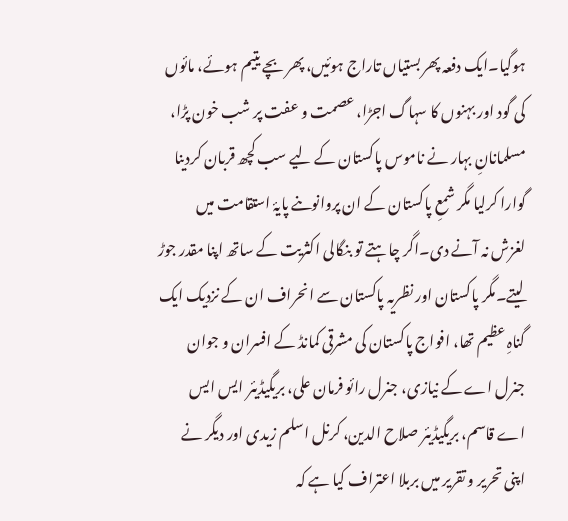ہوگیا۔ایک دفعہ پھر بستیاں تاراج ہوئیں، پھر بچے یتیم ہوئے، مائوں کی گود اور بہنوں کا سہاگ اجڑا، عصمت و عفت پر شب خون پڑا، مسلمانانِ بہار نے ناموس پاکستان کے لیے سب کچھ قربان کردینا گوارا کرلیا مگر شمعِ پاکستان کے ان پروانوںنے پایۂ استقامت میں لغزش نہ آنے دی۔اگر چاہتے تو بنگالی اکثریت کے ساتھ اپنا مقدر جوڑ لیتے۔مگر پاکستان اور نظریہ پاکستان سے انحراف ان کے نزدیک ایک گناہِ عظیم تھا، افواج پاکستان کی مشرقی کمانڈ کے افسران و جوان جنرل اے کے نیازی، جنرل رائو فرمان علی، بریگیڈیئر ایس ایس اے قاسم، بریگیڈیئر صلاح الدین، کرنل اسلم زیدی اور دیگر نے اپنی تحریر و تقریر میں بربلا اعتراف کیا ہے کہ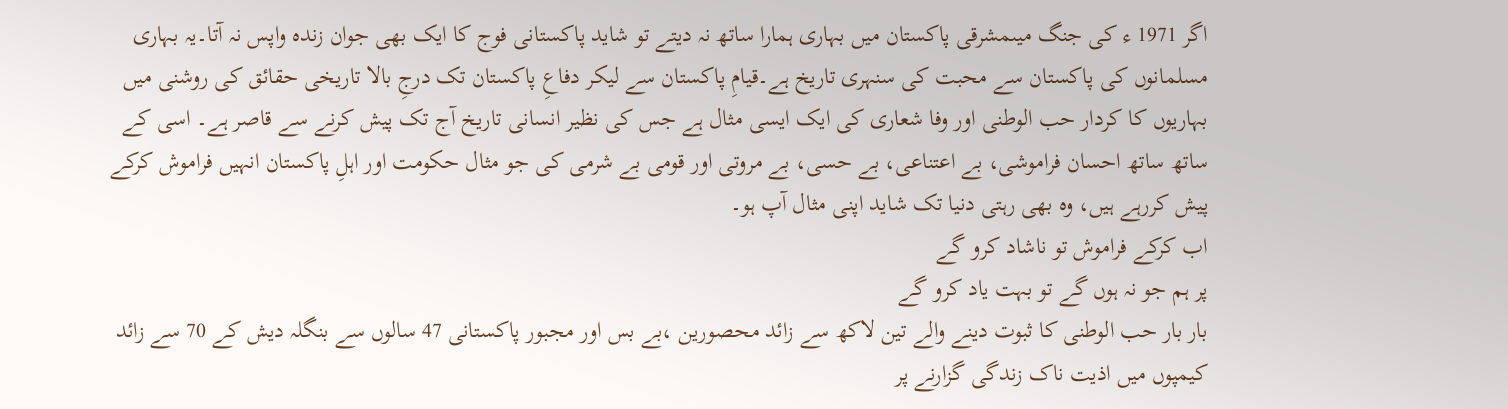اگر 1971 ء کی جنگ میںمشرقی پاکستان میں بہاری ہمارا ساتھ نہ دیتے تو شاید پاکستانی فوج کا ایک بھی جوان زندہ واپس نہ آتا۔یہ بہاری مسلمانوں کی پاکستان سے محبت کی سنہری تاریخ ہے۔قیامِ پاکستان سے لیکر دفاعِ پاکستان تک درجِ بالا تاریخی حقائق کی روشنی میں بہاریوں کا کردار حب الوطنی اور وفا شعاری کی ایک ایسی مثال ہے جس کی نظیر انسانی تاریخ آج تک پیش کرنے سے قاصر ہے۔ اسی کے ساتھ ساتھ احسان فراموشی، بے اعتناعی، بے حسی، بے مروتی اور قومی بے شرمی کی جو مثال حکومت اور اہلِ پاکستان انہیں فراموش کرکے پیش کررہے ہیں، وہ بھی رہتی دنیا تک شاید اپنی مثال آپ ہو۔
اب کرکے فراموش تو ناشاد کرو گے
پر ہم جو نہ ہوں گے تو بہت یاد کرو گے
بار بار حب الوطنی کا ثبوت دینے والے تین لاکھ سے زائد محصورین ،بے بس اور مجبور پاکستانی 47 سالوں سے بنگلہ دیش کے 70 سے زائد کیمپوں میں اذیت ناک زندگی گزارنے پر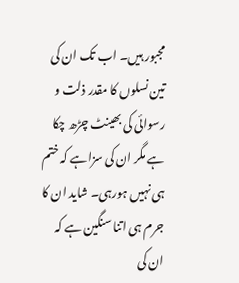مجبور ہیں۔ اب تک ان کی تین نسلوں کا مقدر ذلت و رسوائی کی بھینٹ چڑھ چکا ہے مگر ان کی سزاہے کہ ختم ہی نہیں ہورہی۔ شاید ان کا جرم ہی اتنا سنگین ہے کہ ان کی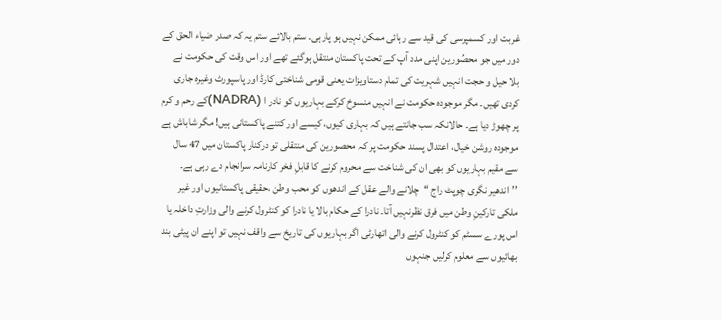غربت اور کسمپرسی کی قید سے رہائی ممکن نہیں ہو پارہی۔ ستم بالائے ستم یہ کہ صدر ضیاء الحق کے دور میں جو محصُورین اپنی مدد آپ کے تحت پاکستان منتقل ہوگئے تھے اور اس وقت کی حکومت نے بلا حیل و حجت انہیں شہریت کی تمام دستاویزات یعنی قومی شناختی کارڈ اور پاسپورٹ وغیرہ جاری کردی تھیں۔ مگر موجودہ حکومت نے انہیں منسوخ کرکے بہاریوں کو نادر ا (NADRA)کے رحم و کرم پر چھوڑ دیا ہے۔ حالانکہ سب جانتے ہیں کہ بہاری کیوں، کیسے اور کتنے پاکستانی ہیں! مگر شاباش ہے موجودہ روشن خیال، اعتدال پسند حکومت پر کہ محصورین کی منتقلی تو درکنار پاکستان میں 47 سال سے مقیم بہاریوں کو بھی ان کی شناخت سے محروم کرنے کا قابلِ فخر کارنامہ سرانجام دے رہی ہے۔ ’’اندھیر نگری چوپٹ راج ‘‘چلانے والے عقل کے اندھوں کو محب وطن ،حقیقی پاکستانیوں اور غیر ملکی تارکینِ وطن میں فرق نظرنہیں آتا۔ نادرا کے حکام بالا یا نادرا کو کنٹرول کرنے والی وزارتِ داخلہ یا اس پورے سسٹم کو کنٹرول کرنے والی اتھارٹی اگر بہاریوں کی تاریخ سے واقف نہیں تو اپنے ان پیٹی بند بھائیوں سے معلوم کرلیں جنہوں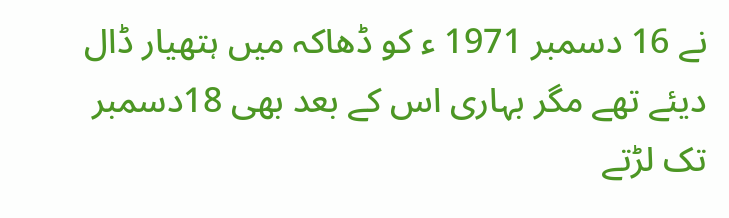نے 16 دسمبر 1971 ء کو ڈھاکہ میں ہتھیار ڈال دیئے تھے مگر بہاری اس کے بعد بھی 18دسمبر تک لڑتے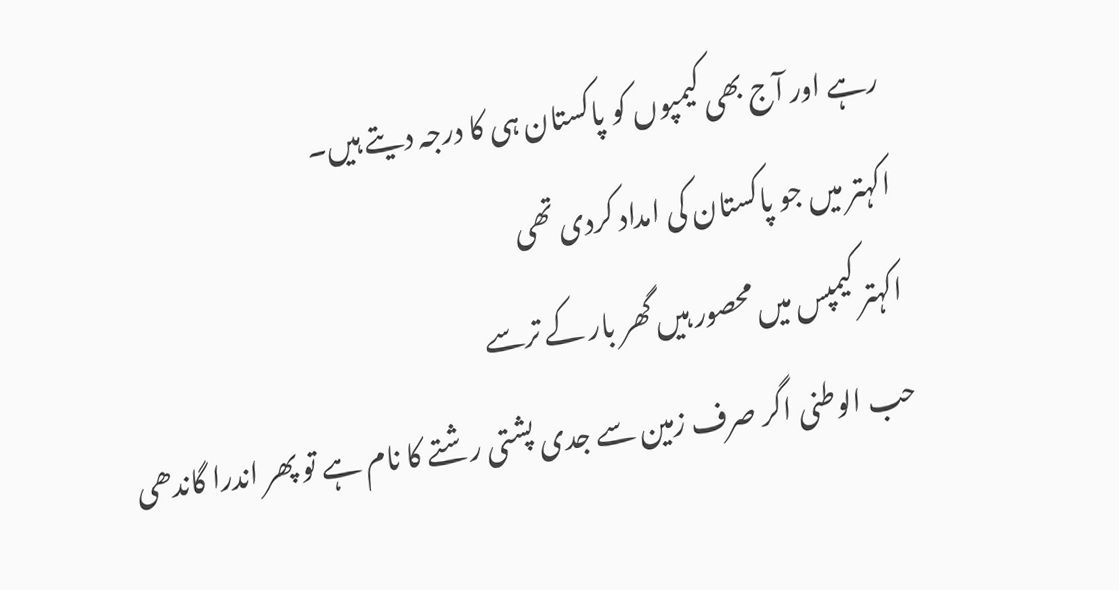رہے اور آج بھی کیمپوں کو پاکستان ہی کا درجہ دیتے ہیں۔
اکہتر میں جو پاکستان کی امداد کردی تھی
اکہتر کیمپس میں محصور ہیں گھر بار کے ترسے
حب الوطنی اگر صرف زمین سے جدی پشتی رشتے کا نام ہے تو پھر اندرا گاندھی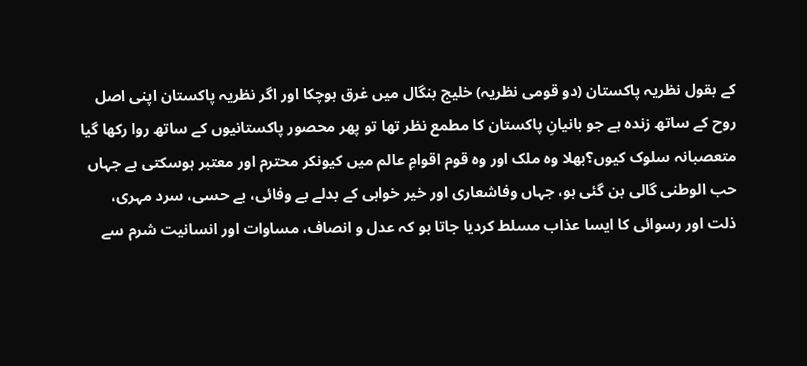کے بقول نظریہ پاکستان (دو قومی نظریہ) خلیج بنگال میں غرق ہوچکا اور اگر نظریہ پاکستان اپنی اصل روح کے ساتھ زندہ ہے جو بانیانِ پاکستان کا مطمع نظر تھا تو پھر محصور پاکستانیوں کے ساتھ روا رکھا گیا متعصبانہ سلوک کیوں؟بھلا وہ ملک اور وہ قوم اقوامِ عالم میں کیونکر محترم اور معتبر ہوسکتی ہے جہاں حب الوطنی گالی بن گئی ہو، جہاں وفاشعاری اور خیر خواہی کے بدلے بے وفائی، بے حسی، سرد مہری، ذلت اور رسوائی کا ایسا عذاب مسلط کردیا جاتا ہو کہ عدل و انصاف، مساوات اور انسانیت شرم سے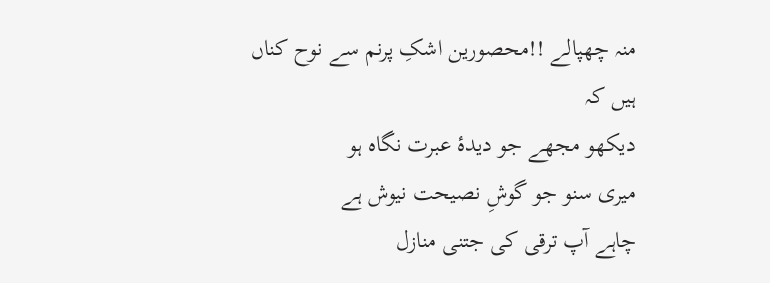منہ چھپالے !!محصورین اشکِ پرنم سے نوح کناں ہیں کہ
دیکھو مجھے جو دیدۂ عبرت نگاہ ہو
میری سنو جو گوشِ نصیحت نیوش ہے
چاہے آپ ترقی کی جتنی منازل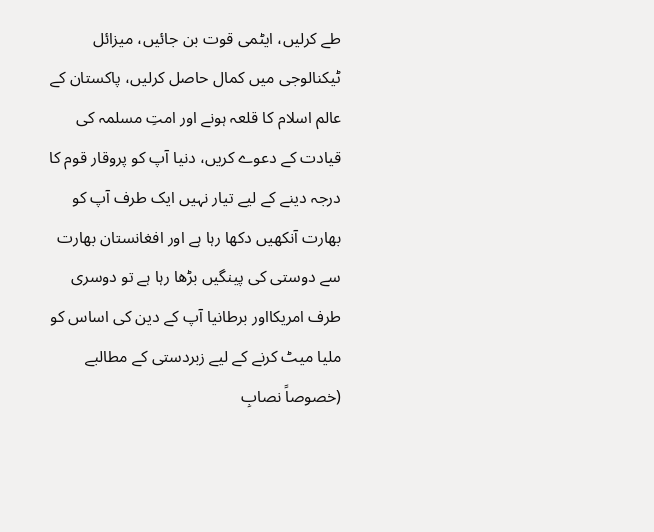طے کرلیں، ایٹمی قوت بن جائیں، میزائل ٹیکنالوجی میں کمال حاصل کرلیں، پاکستان کے عالم اسلام کا قلعہ ہونے اور امتِ مسلمہ کی قیادت کے دعوے کریں، دنیا آپ کو پروقار قوم کا درجہ دینے کے لیے تیار نہیں ایک طرف آپ کو بھارت آنکھیں دکھا رہا ہے اور افغانستان بھارت سے دوستی کی پینگیں بڑھا رہا ہے تو دوسری طرف امریکااور برطانیا آپ کے دین کی اساس کو ملیا میٹ کرنے کے لیے زبردستی کے مطالبے (خصوصاً نصابِ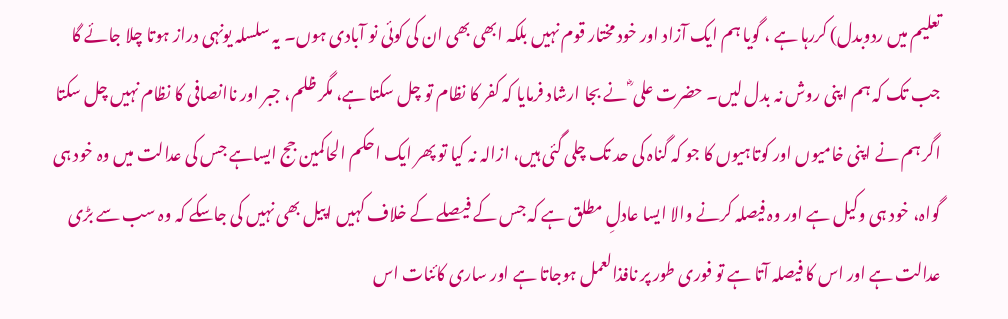تعلیم میں ردوبدل) کررہا ہے ، گویا ہم ایک آزاد اور خود مختار قوم نہیں بلکہ ابھی بھی ان کی کوئی نو آبادی ہوں۔ یہ سلسلہ یونہی دراز ہوتا چلا جائے گا جب تک کہ ہم اپنی روش نہ بدل لیں۔ حضرت علی ؓ نے بجا ارشاد فرمایا کہ کفر کا نظام تو چل سکتا ہے، مگر ظلم، جبر اور ناانصافی کا نظام نہیں چل سکتا اگر ہم نے اپنی خامیوں اور کوتاہیوں کا جو کہ گناہ کی حد تک چلی گئی ہیں، ازالہ نہ کیا تو پھر ایک احکم الحاکمین جج ایساہے جس کی عدالت میں وہ خود ہی گواہ، خود ہی وکیل ہے اور وہ فیصلہ کرنے والا ایسا عادلِ مطلق ہے کہ جس کے فیصلے کے خلاف کہیں اپیل بھی نہیں کی جاسکے کہ وہ سب سے بڑی عدالت ہے اور اس کا فیصلہ آتا ہے تو فوری طور پر نافذالعمل ہوجاتا ہے اور ساری کائنات اس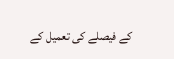کے فیصلے کی تعمیل کے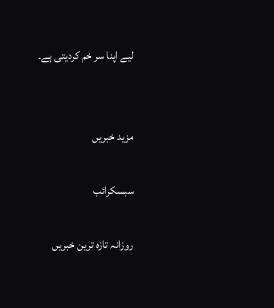لیے اپنا سر خم کردیتی ہے۔


مزید خبریں

سبسکرائب

روزانہ تازہ ترین خبریں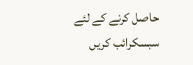حاصل کرنے کے لئے سبسکرائب کریں